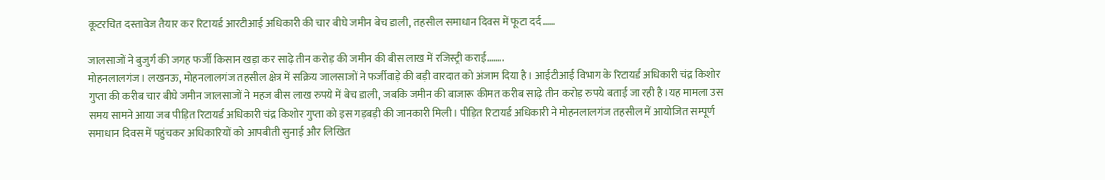कूटरचित दस्तावेज तैयार कर रिटायर्ड आरटीआई अधिकारी की चार बीघे जमीन बेच डाली, तहसील समाधान दिवस में फूटा दर्द……

जालसाजों ने बुजुर्ग की जगह फर्जी किसान खड़ा कर साढ़े तीन करोड़ की जमीन की बीस लाख में रजिस्ट्री कराई……..
मोहनलालगंज। लखनऊ, मोहनलालगंज तहसील क्षेत्र में सक्रिय जालसाजों ने फर्जीवाड़े की बड़ी वारदात को अंजाम दिया है। आईटीआई विभाग के रिटायर्ड अधिकारी चंद्र किशोर गुप्ता की करीब चार बीघे जमीन जालसाजों ने महज बीस लाख रुपये में बेच डाली, जबकि जमीन की बाजारू कीमत करीब साढ़े तीन करोड़ रुपये बताई जा रही है।यह मामला उस समय सामने आया जब पीड़ित रिटायर्ड अधिकारी चंद्र किशोर गुप्ता को इस गड़बड़ी की जानकारी मिली। पीड़ित रिटायर्ड अधिकारी ने मोहनलालगंज तहसील में आयोजित सम्पूर्ण समाधान दिवस में पहुंचकर अधिकारियों को आपबीती सुनाई और लिखित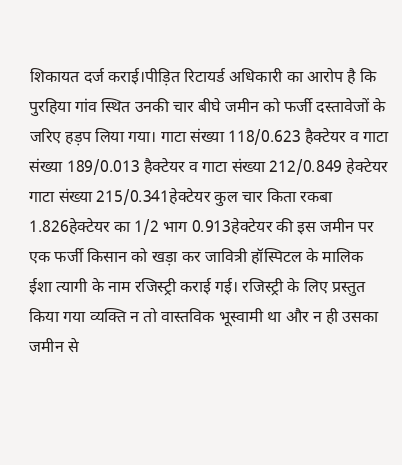शिकायत दर्ज कराई।पीड़ित रिटायर्ड अधिकारी का आरोप है कि पुरहिया गांव स्थित उनकी चार बीघे जमीन को फर्जी दस्तावेजों के जरिए हड़प लिया गया। गाटा संख्या 118/0.623 हैक्टेयर व गाटा संख्या 189/0.013 हैक्टेयर व गाटा संख्या 212/0.849 हेक्टेयर गाटा संख्या 215/0.341हेक्टेयर कुल चार किता रकबा 1.826हेक्टेयर का 1/2 भाग 0.913हेक्टेयर की इस जमीन पर एक फर्जी किसान को खड़ा कर जावित्री हॉस्पिटल के मालिक ईशा त्यागी के नाम रजिस्ट्री कराई गई। रजिस्ट्री के लिए प्रस्तुत किया गया व्यक्ति न तो वास्तविक भूस्वामी था और न ही उसका जमीन से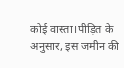कोई वास्ता।पीड़ित के अनुसार, इस जमीन की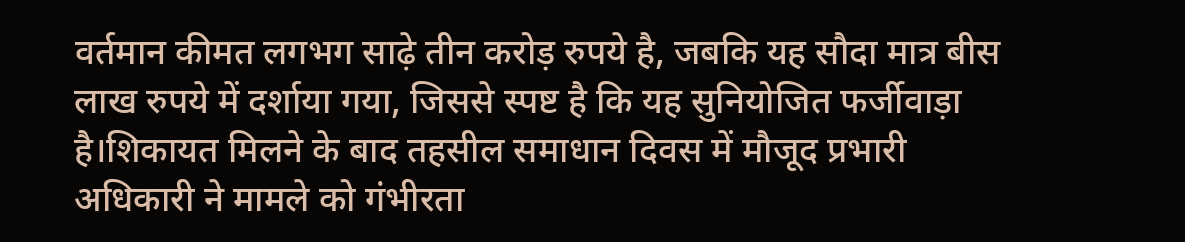वर्तमान कीमत लगभग साढ़े तीन करोड़ रुपये है, जबकि यह सौदा मात्र बीस लाख रुपये में दर्शाया गया, जिससे स्पष्ट है कि यह सुनियोजित फर्जीवाड़ा है।शिकायत मिलने के बाद तहसील समाधान दिवस में मौजूद प्रभारी अधिकारी ने मामले को गंभीरता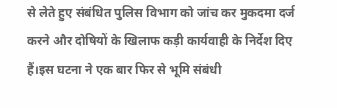से लेते हुए संबंधित पुलिस विभाग को जांच कर मुकदमा दर्ज करने और दोषियों के खिलाफ कड़ी कार्यवाही के निर्देश दिए हैं।इस घटना ने एक बार फिर से भूमि संबंधी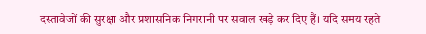दस्तावेजों की सुरक्षा और प्रशासनिक निगरानी पर सवाल खड़े कर दिए हैं। यदि समय रहते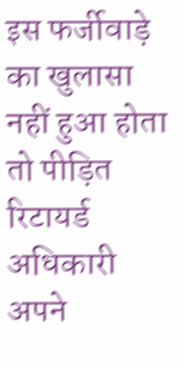इस फर्जीवाड़े का खुलासा नहीं हुआ होता तो पीड़ित रिटायर्ड अधिकारी अपने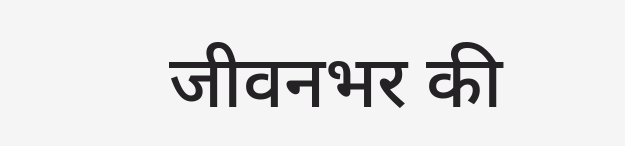जीवनभर की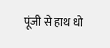पूंजी से हाथ धो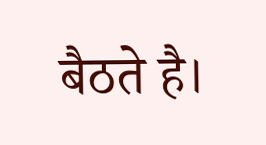बैठते है।